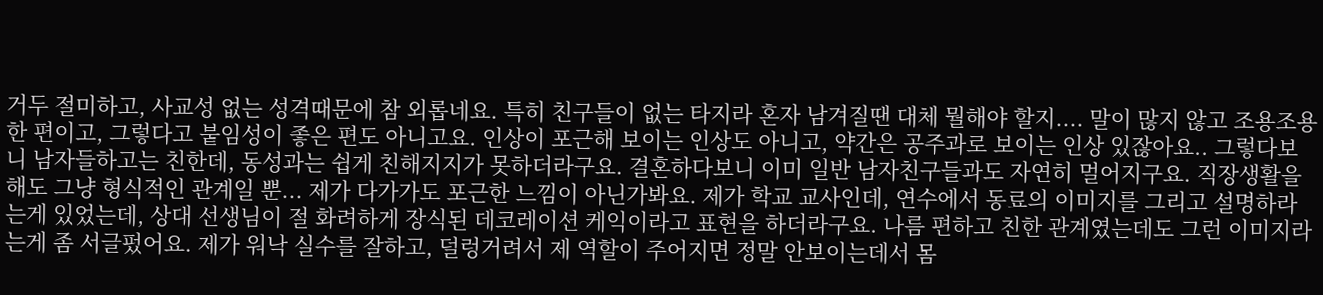거두 절미하고, 사교성 없는 성격때문에 참 외롭네요. 특히 친구들이 없는 타지라 혼자 남겨질땐 대체 뭘해야 할지.... 말이 많지 않고 조용조용한 편이고, 그렇다고 붙임성이 좋은 편도 아니고요. 인상이 포근해 보이는 인상도 아니고, 약간은 공주과로 보이는 인상 있잖아요.. 그렇다보니 남자들하고는 친한데, 동성과는 쉽게 친해지지가 못하더라구요. 결혼하다보니 이미 일반 남자친구들과도 자연히 멀어지구요. 직장생활을 해도 그냥 형식적인 관계일 뿐... 제가 다가가도 포근한 느낌이 아닌가봐요. 제가 학교 교사인데, 연수에서 동료의 이미지를 그리고 설명하라는게 있었는데, 상대 선생님이 절 화려하게 장식된 데코레이션 케익이라고 표현을 하더라구요. 나름 편하고 친한 관계였는데도 그런 이미지라는게 좀 서글펐어요. 제가 워낙 실수를 잘하고, 덜렁거려서 제 역할이 주어지면 정말 안보이는데서 몸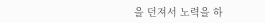을 던져서 노력을 하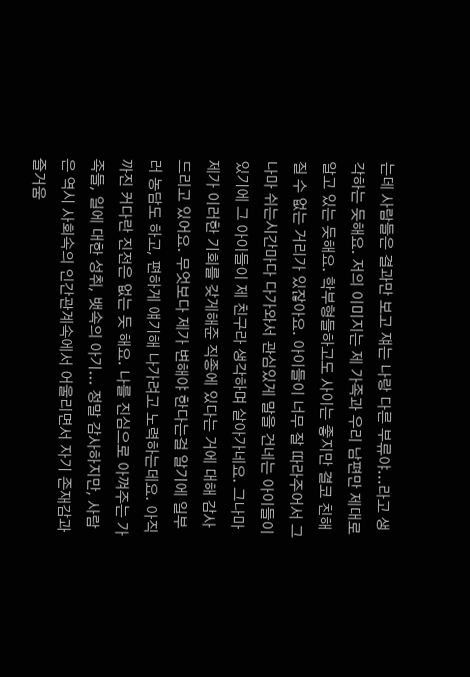는데 사람들은 결과만 보고 쟤는 나랑 다른 부류야...라고 생각하는 듯해요. 저의 이미지는 제 가족과 우리 남편만 제대로 알고 있는 듯해요. 학부형들하고도 사이는 좋지만 결코 친해질 수 없는 거리가 있잖아요. 아이들이 너무 잘 따라주어서 그나마 쉬는시간마다 다가와서 관심있게 말을 건네는 아이들이 있기에 그 아이들이 제 친구라 생각하며 살아가네요. 그나마 제가 이러한 기회를 갖게해준 직종에 있다는 거에 대해 감사드리고 있어요. 무엇보다 제가 변해야 한다는걸 알기에 일부러 농담도 하고, 편하게 얘기해 나가려고 노력하는데요. 아직까진 커다란 진전은 없는 듯 해요. 나를 진심으로 아껴주는 가족들, 일에 대한 성취, 뱃속의 아기... 정말 감사하지만, 사람은 역시 사회속의 인간관계속에서 어울리면서 자기 존재감과 즐거움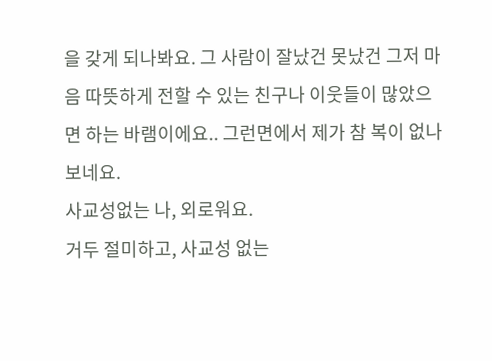을 갖게 되나봐요. 그 사람이 잘났건 못났건 그저 마음 따뜻하게 전할 수 있는 친구나 이웃들이 많았으면 하는 바램이에요.. 그런면에서 제가 참 복이 없나보네요.
사교성없는 나, 외로워요.
거두 절미하고, 사교성 없는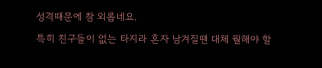성격때문에 참 외롭네요.
특히 친구들이 없는 타지라 혼자 남겨질땐 대체 뭘해야 할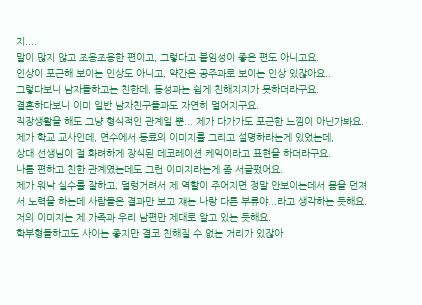지....
말이 많지 않고 조용조용한 편이고, 그렇다고 붙임성이 좋은 편도 아니고요.
인상이 포근해 보이는 인상도 아니고, 약간은 공주과로 보이는 인상 있잖아요..
그렇다보니 남자들하고는 친한데, 동성과는 쉽게 친해지지가 못하더라구요.
결혼하다보니 이미 일반 남자친구들과도 자연히 멀어지구요.
직장생활을 해도 그냥 형식적인 관계일 뿐... 제가 다가가도 포근한 느낌이 아닌가봐요.
제가 학교 교사인데, 연수에서 동료의 이미지를 그리고 설명하라는게 있었는데,
상대 선생님이 절 화려하게 장식된 데코레이션 케익이라고 표현을 하더라구요.
나름 편하고 친한 관계였는데도 그런 이미지라는게 좀 서글펐어요.
제가 워낙 실수를 잘하고, 덜렁거려서 제 역할이 주어지면 정말 안보이는데서 몸을 던져서 노력을 하는데 사람들은 결과만 보고 쟤는 나랑 다른 부류야...라고 생각하는 듯해요.
저의 이미지는 제 가족과 우리 남편만 제대로 알고 있는 듯해요.
학부형들하고도 사이는 좋지만 결코 친해질 수 없는 거리가 있잖아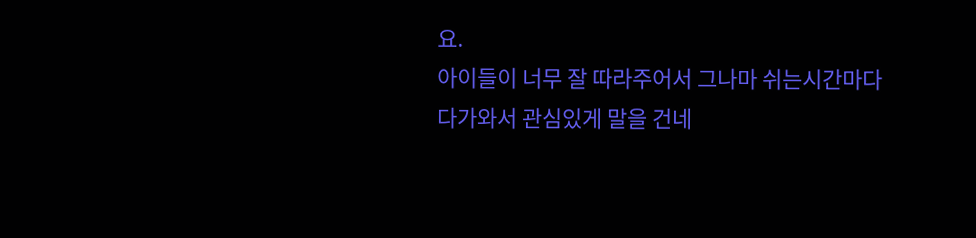요.
아이들이 너무 잘 따라주어서 그나마 쉬는시간마다 다가와서 관심있게 말을 건네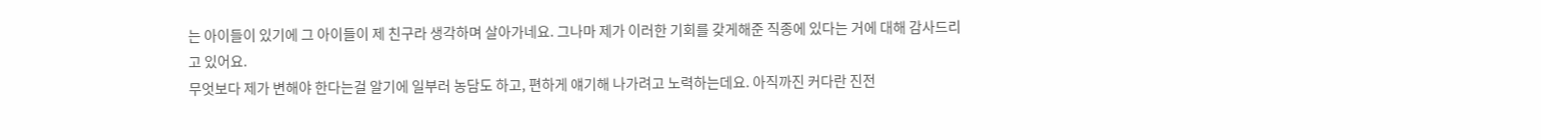는 아이들이 있기에 그 아이들이 제 친구라 생각하며 살아가네요. 그나마 제가 이러한 기회를 갖게해준 직종에 있다는 거에 대해 감사드리고 있어요.
무엇보다 제가 변해야 한다는걸 알기에 일부러 농담도 하고, 편하게 얘기해 나가려고 노력하는데요. 아직까진 커다란 진전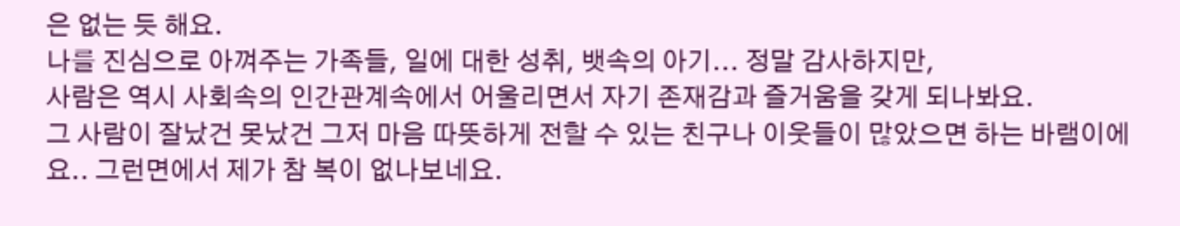은 없는 듯 해요.
나를 진심으로 아껴주는 가족들, 일에 대한 성취, 뱃속의 아기... 정말 감사하지만,
사람은 역시 사회속의 인간관계속에서 어울리면서 자기 존재감과 즐거움을 갖게 되나봐요.
그 사람이 잘났건 못났건 그저 마음 따뜻하게 전할 수 있는 친구나 이웃들이 많았으면 하는 바램이에요.. 그런면에서 제가 참 복이 없나보네요.